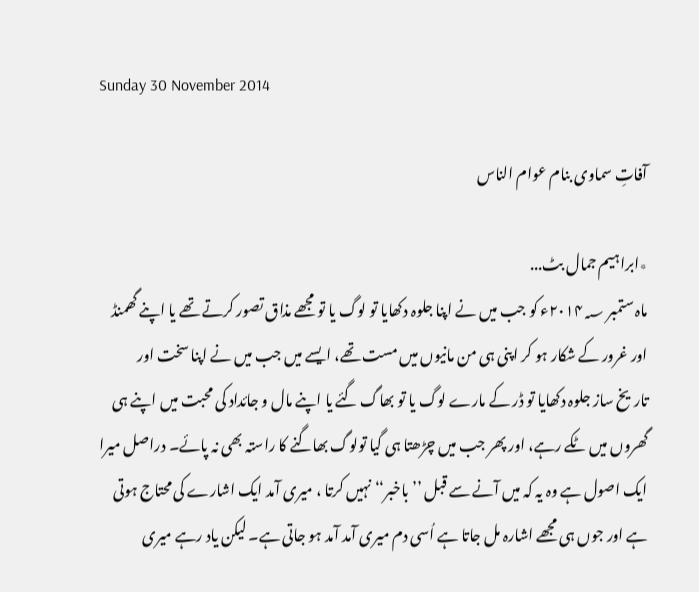Sunday 30 November 2014

آفاتِ سماوی بنام عوام الناس

٭ابراہیم جمال بٹ...
ماہ ستمبر ۲۰۱۴؁ء کو جب میں نے اپنا جلوہ دکھایا تو لوگ یا تو مجھے مذاق تصور کرتے تھے یا اپنے گھمنڈ اور غرور کے شکار ہو کر اپنی ہی من مانیوں میں مست تھے، ایسے میں جب میں نے اپنا سخت اور تاریخ ساز جلوہ دکھایا تو ڈر کے مارے لوگ یا تو بھاگ گئے یا اپنے مال و جائداد کی محبت میں اپنے ہی گھروں میں ٹکے رہے، اور پھر جب میں چڑھتا ہی گیا تولوگ بھاگنے کا راستہ بھی نہ پائے۔ دراصل میرا ایک اصول ہے وہ یہ کہ میں آنے سے قبل ’’باخبر‘‘ نہیں کرتا ، میری آمد ایک اشارے کی محتاج ہوتی ہے اور جوں ہی مجھے اشارہ مل جاتا ہے اُسی دم میری آمد آمد ہو جاتی ہے۔ لیکن یاد رہے میری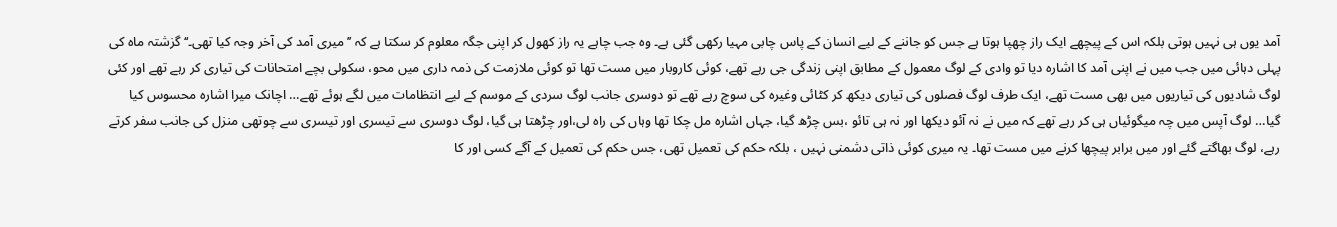آمد یوں ہی نہیں ہوتی بلکہ اس کے پیچھے ایک راز چھپا ہوتا ہے جس کو جاننے کے لیے انسان کے پاس چابی مہیا رکھی گئی ہے۔ وہ جب چاہے یہ راز کھول کر اپنی جگہ معلوم کر سکتا ہے کہ ’’میری آمد کی آخر وجہ کیا تھی۔‘‘ گزشتہ ماہ کی پہلی دہائی میں جب میں نے اپنی آمد کا اشارہ دیا تو وادی کے لوگ معمول کے مطابق اپنی زندگی جی رہے تھے، کوئی کاروبار میں مست تھا تو کوئی ملازمت کی ذمہ داری میں محو، سکولی بچے امتحانات کی تیاری کر رہے تھے اور کئی لوگ شادیوں کی تیاریوں میں بھی مست تھے، ایک طرف لوگ فصلوں کی تیاری دیکھ کر کٹائی وغیرہ کی سوچ رہے تھے تو دوسری جانب لوگ سردی کے موسم کے لیے انتظامات میں لگے ہوئے تھے… اچانک میرا اشارہ محسوس کیا گیا… لوگ آپس میں چہ میگوئیاں ہی کر رہے تھے کہ میں نے نہ آئو دیکھا اور نہ ہی تائو ،بس چڑھ گیا، جہاں اشارہ مل چکا تھا وہاں کی راہ لی،اور چڑھتا ہی گیا، لوگ دوسری سے تیسری اور تیسری سے چوتھی منزل کی جانب سفر کرتے رہے، لوگ بھاگتے گئے اور میں برابر پیچھا کرنے میں مست تھا۔ یہ میری کوئی ذاتی دشمنی نہیں ، بلکہ حکم کی تعمیل تھی، جس حکم کی تعمیل کے آگے کسی اور کا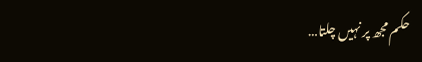حکم مجھ پر نہیں چلتا…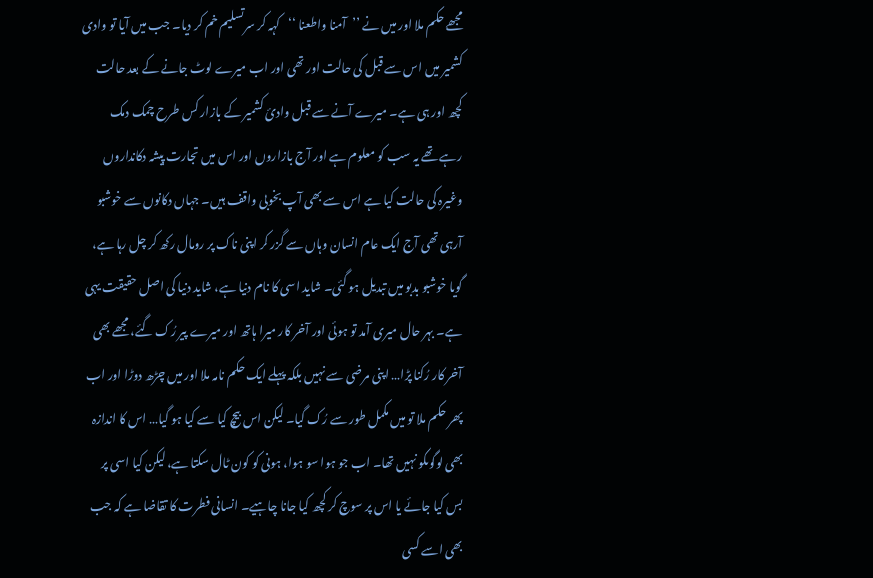مجھے حکم ملا اور میں نے ’’آمنا واطعنا ‘‘کہہ کر سرتسلیم خم کر دیا۔ جب میں آیا تو وادی کشمیر میں اس سے قبل کی حالت اور تھی اور اب میرے لوٹ جانے کے بعد حالت کچھ اور ہی ہے۔ میرے آنے سے قبل وادیٔ کشمیر کے بازار کس طرح چمک دمک رہے تھے یہ سب کو معلوم ہے اور آج بازاروں اور اس میں تجارت پیشہ دکانداروں وغیرہ کی حالت کیا ہے اس سے بھی آپ بخوبی واقف ہیں۔ جہاں دکانوں سے خوشبو آرہی تھی آج ایک عام انسان وہاں سے گزر کر اپنی ناک پر رومال رکھ کر چل رہا ہے، گویا خوشبو بدبو میں تبدیل ہو گئی۔ شاید اسی کا نام دنیا ہے، شاید دنیا کی اصل حقیقت یہی ہے۔ بہر حال میری آمد تو ہوئی اور آخر کار میرا ہاتھ اور میرے پیر رُک گئے، مجھے بھی آخر کار رُکنا پڑا… اپنی مرضی سے نہیں بلکہ پہلے ایک حکم نامہ ملا اور میں چڑھ دوڑا اور اب پھر حکم ملا تو میں مکمل طور سے رُک گیا۔ لیکن اس بیچ کیا سے کیا ہو گیا… اس کا اندازہ بھی لوگوںکو نہیں تھا۔ اب جو ہوا سو ہوا، ہونی کو کون ٹال سکتا ہے، لیکن کیا اسی پر بس کیا جائے یا اس پر سوچ کر کچھ کیا جانا چاہیے۔ انسانی فطرت کا تقاضا ہے کہ جب بھی اسے کسی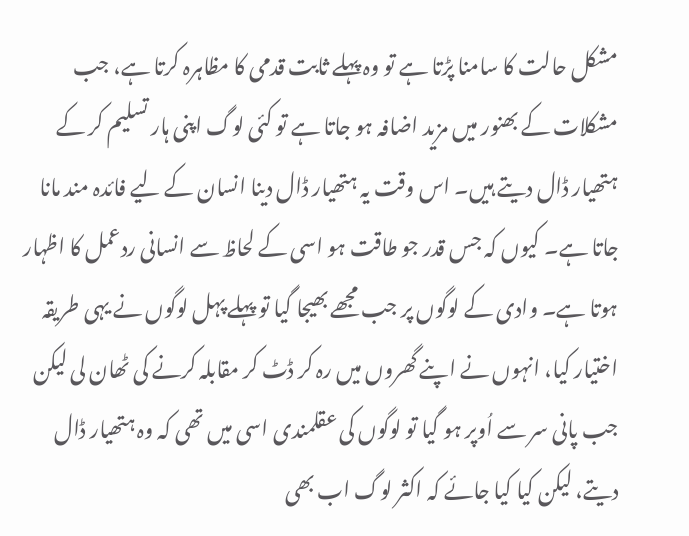مشکل حالت کا سامنا پڑتا ہے تو وہ پہلے ثابت قدمی کا مظاہرہ کرتا ہے، جب مشکلات کے بھنور میں مزید اضافہ ہو جاتا ہے تو کئی لوگ اپنی ہار تسلیم کر کے ہتھیار ڈال دیتے ہیں۔ اس وقت یہ ہتھیار ڈال دینا انسان کے لیے فائدہ مند مانا جاتا ہے۔ کیوں کہ جس قدر جو طاقت ہو اسی کے لحاظ سے انسانی ردعمل کا اظہار ہوتا ہے۔ وادی کے لوگوں پر جب مجھے بھیجا گیا تو پہلے پہل لوگوں نے یہی طریقہ اختیار کیا، انہوں نے اپنے گھروں میں رہ کر ڈٹ کر مقابلہ کرنے کی ٹھان لی لیکن جب پانی سر سے اُوپر ہو گیا تو لوگوں کی عقلمندی اسی میں تھی کہ وہ ہتھیار ڈال دیتے، لیکن کیا کیا جائے کہ اکثر لوگ اب بھی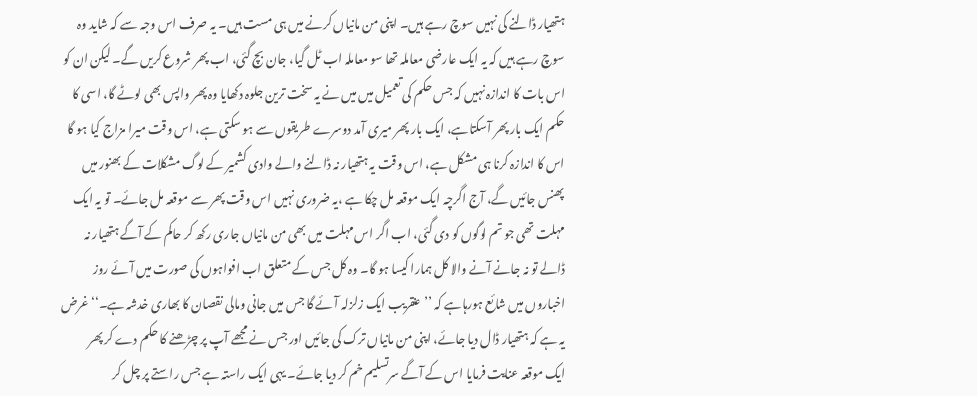ہتھیار ڈالنے کی نہیں سوچ رہے ہیں۔ اپنی من مانیاں کرنے میں ہی مست ہیں۔ یہ صرف اس وجہ سے کہ شاید وہ سوچ رہے ہیں کہ یہ ایک عارضی معاملہ تھا سو معاملہ اب ٹل گیا، جان بچ گئی، اب پھر شروع کریں گے۔ لیکن ان کو اس بات کا اندازہ نہیں کہ جس حکم کی تعمیل میں میں نے یہ سخت ترین جلوہ دکھایا وہ پھر واپس بھی لوٹے گا، اسی کا حکم ایک بار پھر آسکتاہے، ایک بار پھر میری آمد دوسرے طریقوں سے ہو سکتی ہے، اس وقت میرا مزاج کیا ہو گا اس کا اندازہ کرنا ہی مشکل ہے، اس وقت یہ ہتھیار نہ ڈالنے والے وادی کشمیر کے لوگ مشکلات کے بھنور میں پھنس جائیں گے، آج اگرچہ ایک موقعہ مل چکا ہے ،یہ ضروری نہیں اس وقت پھر سے موقعہ مل جائے۔ تو یہ ایک مہلت تھی جو تم لوگوں کو دی گئی، اب اگر اس مہلت میں بھی من مانیاں جاری رکھ کر حاکم کے آگے ہتھیار نہ ڈالے تو نہ جانے آنے والا کل ہمارا کیسا ہو گا۔ وہ کل جس کے متعلق اب افواہوں کی صورت میں آئے روز اخباروں میں شائع ہورہاہے کہ ’’عنقریب ایک زلزلہ آئے گا جس میں جانی ومالی نقصان کا بھاری خدشہ ہے۔‘‘ غرض یہ ہے کہ ہتھیار ڈال دیا جائے، اپنی من مانیاں ترک کی جائیں اور جس نے مجھے آپ پر چڑھنے کا حکم دے کر پھر ایک موقعہ عنایت فرمایا اس کے آگے سرتسلیم خم کر دیا جائے۔ یہی ایک راستہ ہے جس راستے پر چل کر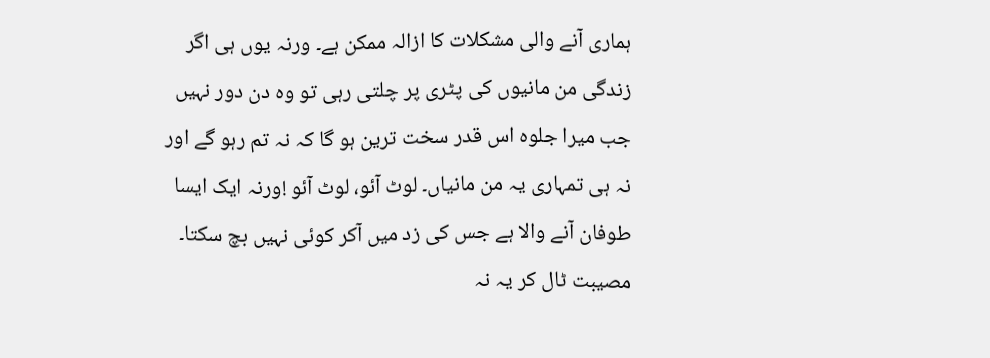ہماری آنے والی مشکلات کا ازالہ ممکن ہے۔ ورنہ یوں ہی اگر زندگی من مانیوں کی پٹری پر چلتی رہی تو وہ دن دور نہیں جب میرا جلوہ اس قدر سخت ترین ہو گا کہ نہ تم رہو گے اور نہ ہی تمہاری یہ من مانیاں۔ لوٹ آئو، لوٹ آئو !ورنہ ایک ایسا طوفان آنے والا ہے جس کی زد میں آکر کوئی نہیں بچ سکتا۔ مصیبت ٹال کر یہ نہ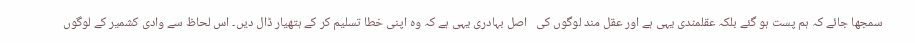سمجھا جائے کہ ہم پست ہو گئے بلکہ عقلمندی یہی ہے اور عقل مند لوگوں کی   اصل بہادری یہی ہے کہ وہ اپنی خطا تسلیم کر کے ہتھیار ڈال دیں۔ اس لحاظ سے وادی کشمیر کے لوگوں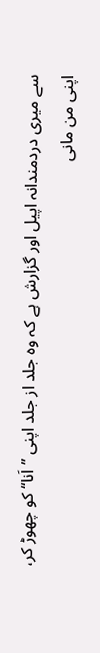سے میری دردمندانہ اپیل اور گزارش ہے کہ وہ جلد از جلد اپنی ’’اَنا‘‘ کو چھوڑ کر، اپنی من مانی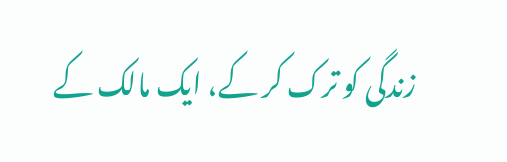زندگی کو ترک کر کے، ایک مالک کے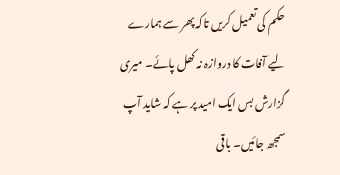حکم کی تعمیل کریں تاکہ پھر سے ہمارے لیے آفات کا دروازہ نہ کھل پائے۔ میری گزارش بس ایک امید پر ہے کہ شاید آپ سمجھ جائیں۔ باقی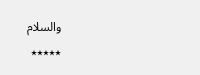والسلام          ٭٭٭٭٭